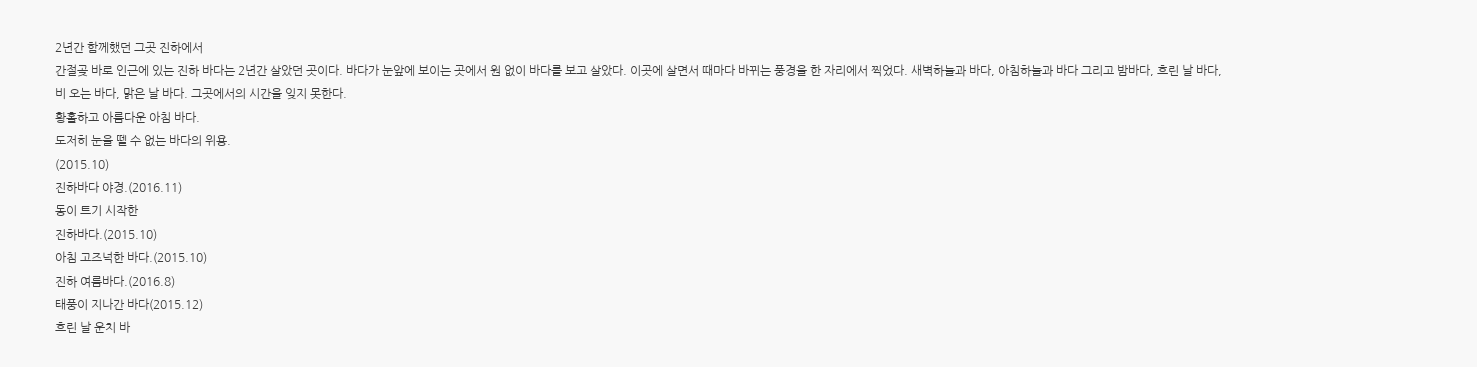2년간 함께했던 그곳 진하에서
간절곶 바로 인근에 있는 진하 바다는 2년간 살았던 곳이다. 바다가 눈앞에 보이는 곳에서 원 없이 바다를 보고 살았다. 이곳에 살면서 때마다 바뀌는 풍경을 한 자리에서 찍었다. 새벽하늘과 바다, 아침하늘과 바다 그리고 밤바다, 흐린 날 바다, 비 오는 바다, 맑은 날 바다. 그곳에서의 시간을 잊지 못한다.
황홀하고 아름다운 아침 바다.
도저히 눈을 뗄 수 없는 바다의 위용.
(2015.10)
진하바다 야경.(2016.11)
동이 트기 시작한
진하바다.(2015.10)
아침 고즈넉한 바다.(2015.10)
진하 여름바다.(2016.8)
태풍이 지나간 바다(2015.12)
흐린 날 운치 바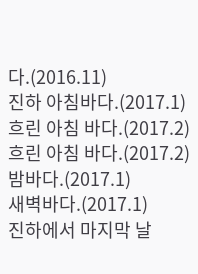다.(2016.11)
진하 아침바다.(2017.1)
흐린 아침 바다.(2017.2)
흐린 아침 바다.(2017.2)
밤바다.(2017.1)
새벽바다.(2017.1)
진하에서 마지막 날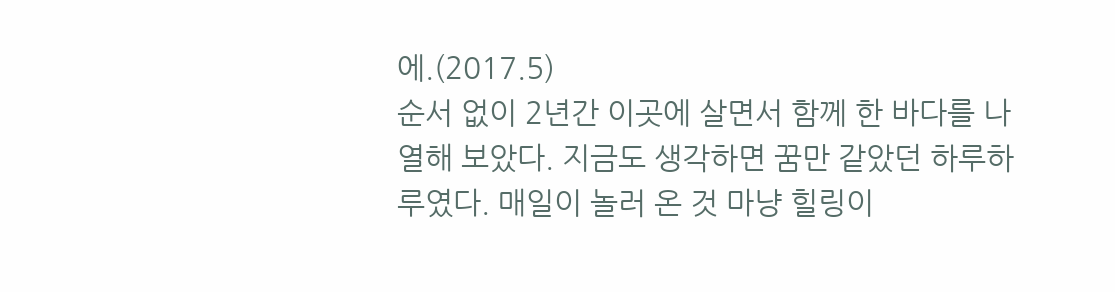에.(2017.5)
순서 없이 2년간 이곳에 살면서 함께 한 바다를 나열해 보았다. 지금도 생각하면 꿈만 같았던 하루하루였다. 매일이 놀러 온 것 마냥 힐링이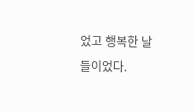었고 행복한 날들이었다.